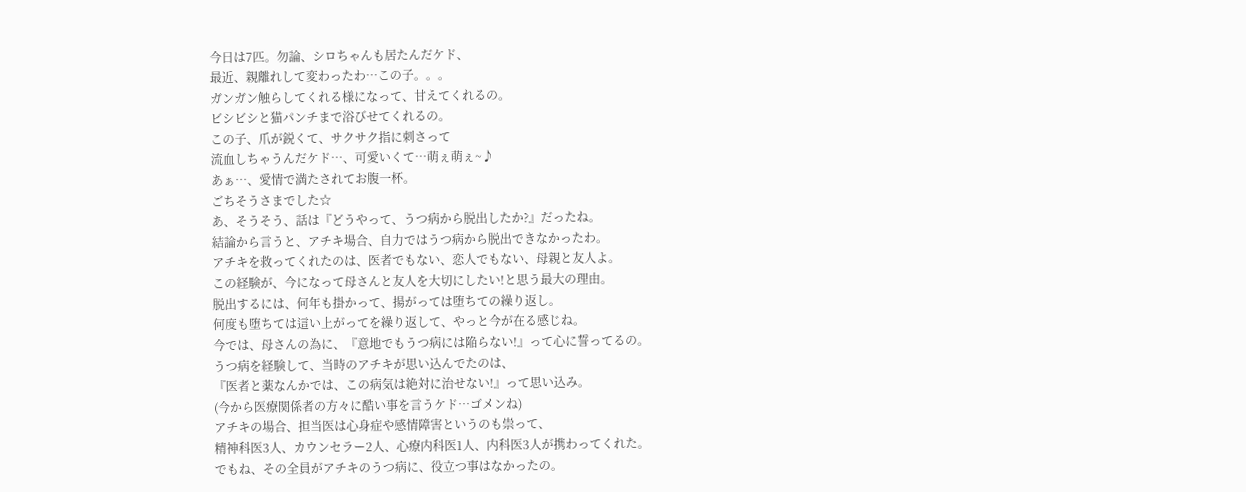今日は7匹。勿論、シロちゃんも居たんだケド、
最近、親離れして変わったわ…この子。。。
ガンガン触らしてくれる様になって、甘えてくれるの。
ビシビシと猫パンチまで浴びせてくれるの。
この子、爪が鋭くて、サクサク指に刺さって
流血しちゃうんだケド…、可愛いくて…萌ぇ萌ぇ~♪
あぁ…、愛情で満たされてお腹一杯。
ごちそうさまでした☆
あ、そうそう、話は『どうやって、うつ病から脱出したか?』だったね。
結論から言うと、アチキ場合、自力ではうつ病から脱出できなかったわ。
アチキを救ってくれたのは、医者でもない、恋人でもない、母親と友人よ。
この経験が、今になって母さんと友人を大切にしたい!と思う最大の理由。
脱出するには、何年も掛かって、揚がっては堕ちての繰り返し。
何度も堕ちては這い上がってを繰り返して、やっと今が在る感じね。
今では、母さんの為に、『意地でもうつ病には陥らない!』って心に誓ってるの。
うつ病を経験して、当時のアチキが思い込んでたのは、
『医者と薬なんかでは、この病気は絶対に治せない!』って思い込み。
(今から医療関係者の方々に酷い事を言うケド…ゴメンね)
アチキの場合、担当医は心身症や感情障害というのも祟って、
精神科医3人、カウンセラー2人、心療内科医1人、内科医3人が携わってくれた。
でもね、その全員がアチキのうつ病に、役立つ事はなかったの。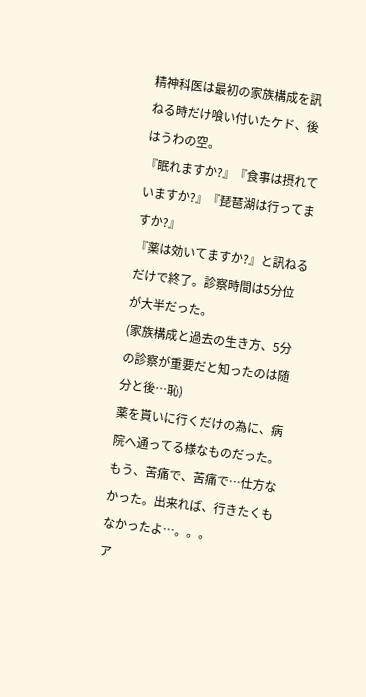精神科医は最初の家族構成を訊ねる時だけ喰い付いたケド、後はうわの空。
『眠れますか?』『食事は摂れていますか?』『琵琶湖は行ってますか?』
『薬は効いてますか?』と訊ねるだけで終了。診察時間は5分位が大半だった。
(家族構成と過去の生き方、5分の診察が重要だと知ったのは随分と後…恥)
薬を貰いに行くだけの為に、病院へ通ってる様なものだった。
もう、苦痛で、苦痛で…仕方なかった。出来れば、行きたくもなかったよ…。。。
ア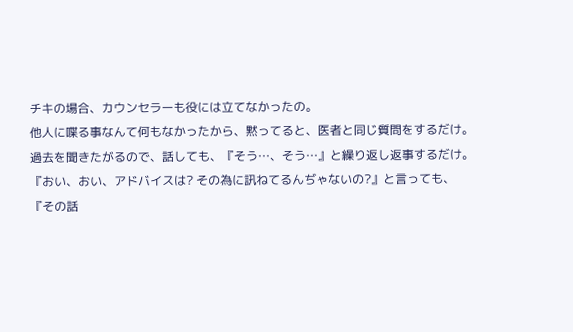チキの場合、カウンセラーも役には立てなかったの。
他人に喋る事なんて何もなかったから、黙ってると、医者と同じ質問をするだけ。
過去を聞きたがるので、話しても、『そう…、そう…』と繰り返し返事するだけ。
『おい、おい、アドバイスは? その為に訊ねてるんぢゃないの?』と言っても、
『その話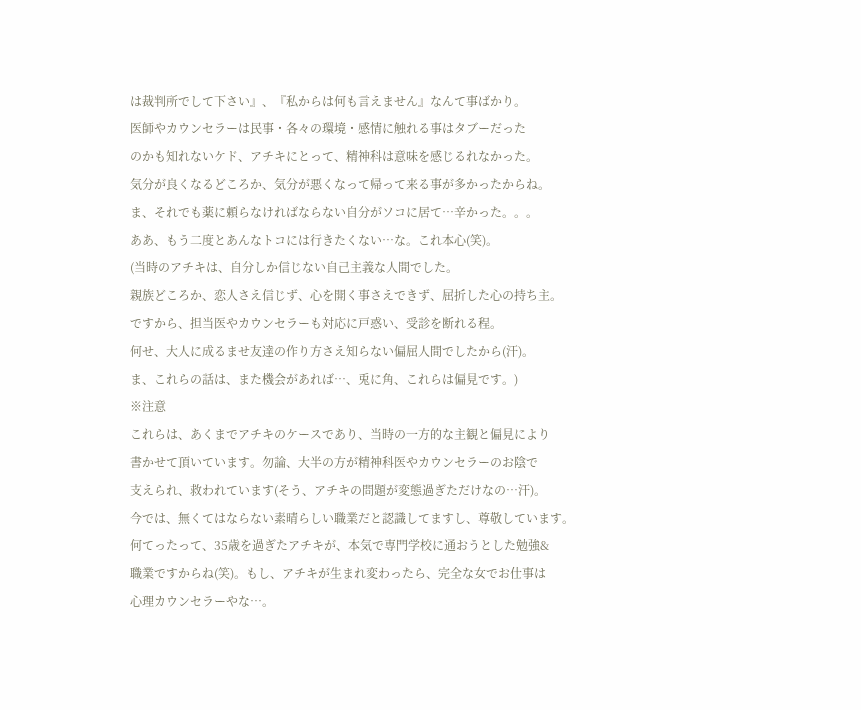は裁判所でして下さい』、『私からは何も言えません』なんて事ばかり。
医師やカウンセラーは民事・各々の環境・感情に触れる事はタブーだった
のかも知れないケド、アチキにとって、精神科は意味を感じるれなかった。
気分が良くなるどころか、気分が悪くなって帰って来る事が多かったからね。
ま、それでも薬に頼らなければならない自分がソコに居て…辛かった。。。
ああ、もう二度とあんなトコには行きたくない…な。これ本心(笑)。
(当時のアチキは、自分しか信じない自己主義な人間でした。
親族どころか、恋人さえ信じず、心を開く事さえできず、屈折した心の持ち主。
ですから、担当医やカウンセラーも対応に戸惑い、受診を断れる程。
何せ、大人に成るませ友達の作り方さえ知らない偏屈人間でしたから(汗)。
ま、これらの話は、また機会があれば…、兎に角、これらは偏見です。)
※注意
これらは、あくまでアチキのケースであり、当時の一方的な主観と偏見により
書かせて頂いています。勿論、大半の方が精神科医やカウンセラーのお陰で
支えられ、救われています(そう、アチキの問題が変態過ぎただけなの…汗)。
今では、無くてはならない素晴らしい職業だと認識してますし、尊敬しています。
何てったって、35歳を過ぎたアチキが、本気で専門学校に通おうとした勉強&
職業ですからね(笑)。もし、アチキが生まれ変わったら、完全な女でお仕事は
心理カウンセラーやな…。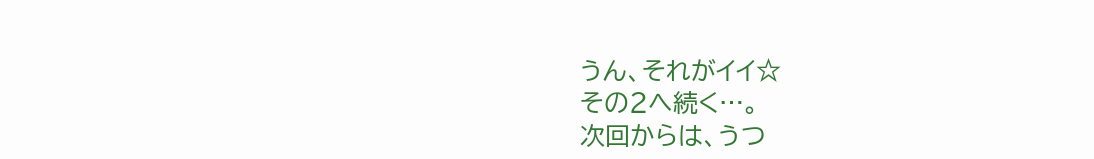うん、それがイイ☆
その2へ続く…。
次回からは、うつ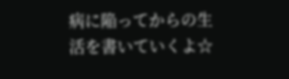病に陥ってからの生活を書いていくよ☆